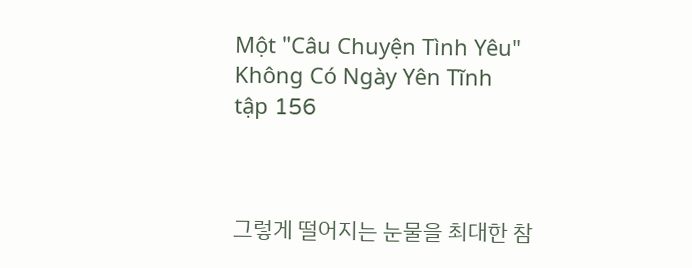Một "Câu Chuyện Tình Yêu" Không Có Ngày Yên Tĩnh
tập 156



그렇게 떨어지는 눈물을 최대한 참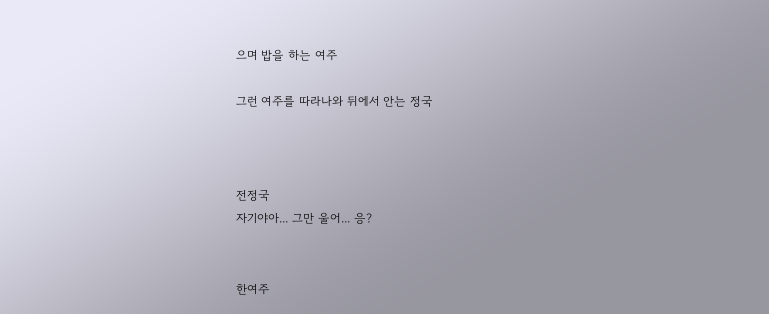으며 밥을 하는 여주

그런 여주를 따라나와 뒤에서 안는 정국



전정국
자기야아... 그만 울어... 응?


한여주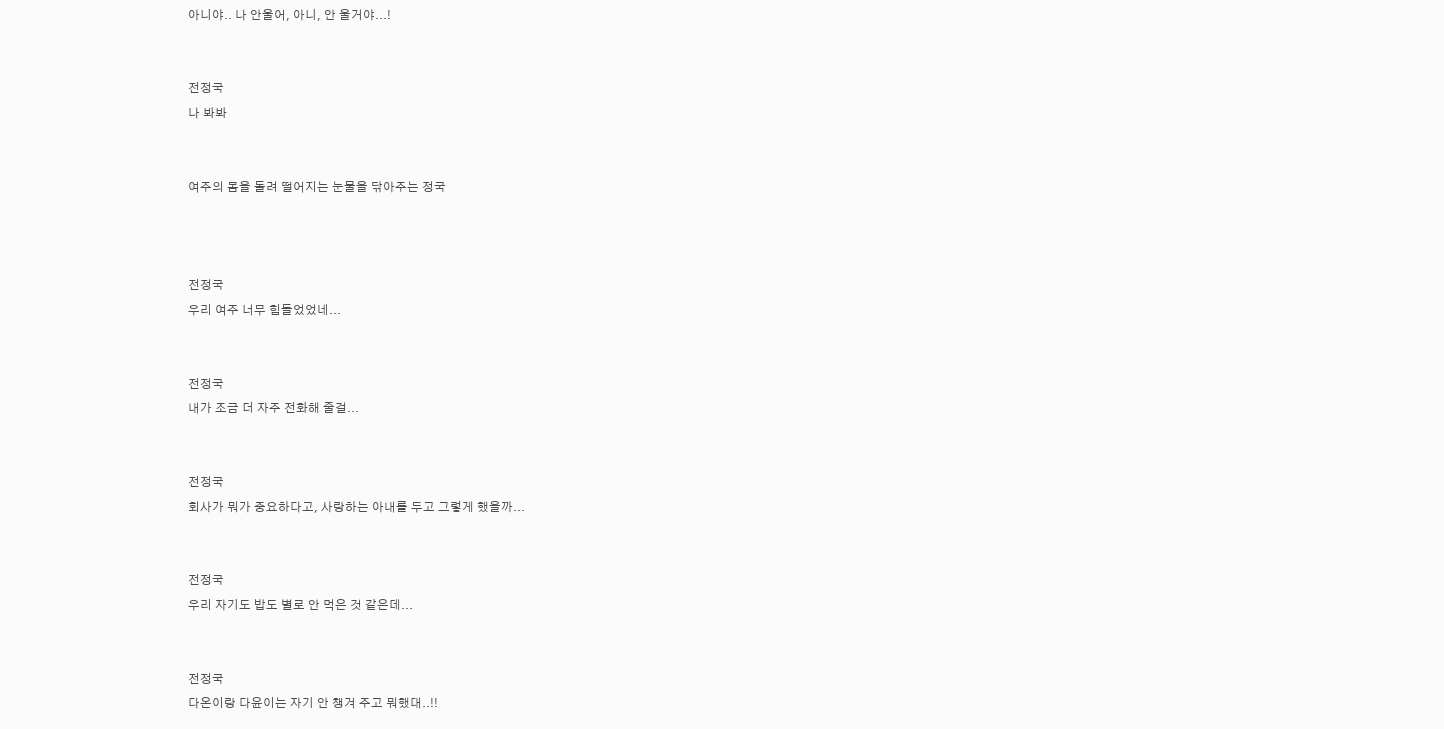아니야.. 나 안울어, 아니, 안 울거야...!


전정국
나 봐봐


여주의 몸을 돌려 떨어지는 눈물을 닦아주는 정국



전정국
우리 여주 너무 힘들었었네...


전정국
내가 조금 더 자주 전화해 줄걸...


전정국
회사가 뭐가 중요하다고, 사랑하는 아내를 두고 그렇게 했을까...


전정국
우리 자기도 밥도 별로 안 먹은 것 같은데...


전정국
다온이랑 다윤이는 자기 안 챙겨 주고 뭐했대..!!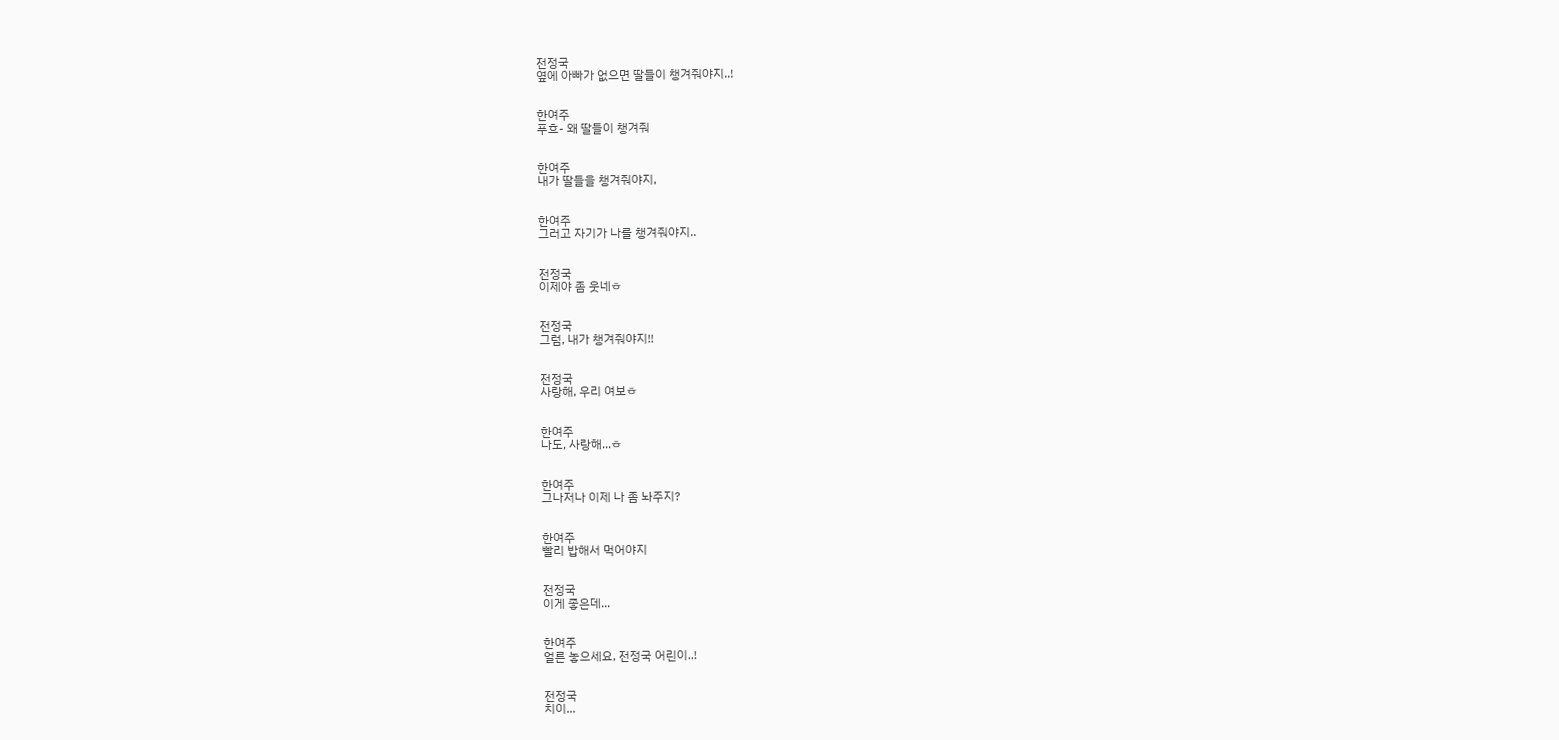전정국
옆에 아빠가 없으면 딸들이 챙겨줘야지..!


한여주
푸흐- 왜 딸들이 챙겨줘


한여주
내가 딸들을 챙겨줘야지,


한여주
그러고 자기가 나를 챙겨줘야지..


전정국
이제야 좀 웃네ㅎ


전정국
그럼, 내가 챙겨줘야지!!


전정국
사랑해, 우리 여보ㅎ


한여주
나도, 사랑해...ㅎ


한여주
그나저나 이제 나 좀 놔주지?


한여주
빨리 밥해서 먹어야지


전정국
이게 좋은데...


한여주
얼른 놓으세요, 전정국 어린이..!


전정국
치이...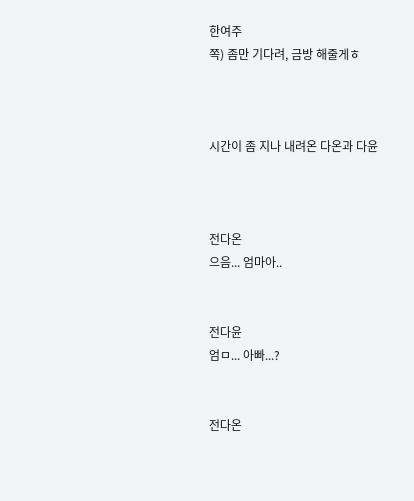한여주
쪽) 좀만 기다려, 금방 해줄게ㅎ



시간이 좀 지나 내려온 다온과 다윤



전다온
으음... 엄마아..


전다윤
엄ㅁ... 아빠...?


전다온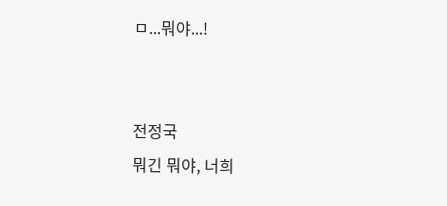ㅁ...뭐야...!


전정국
뭐긴 뭐야, 너희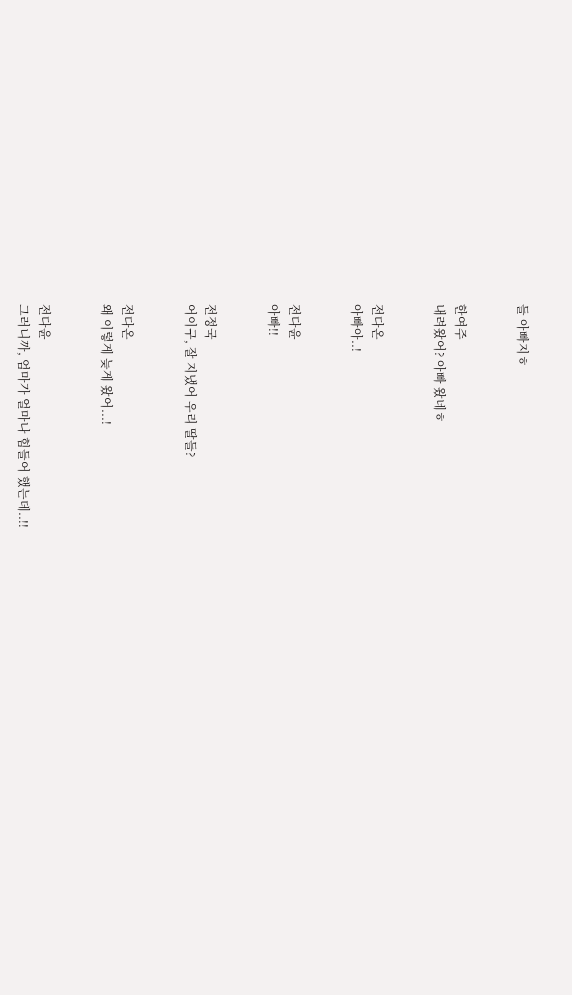들 아빠지ㅎ


한여주
내려왔어? 아빠 왔네ㅎ


전다온
아빠아..!


전다윤
아빠!!


전정국
어이구, 잘 지냈어 우리 딸들?


전다온
왜 이렇게 늦게 왔어...!


전다윤
그러니까, 엄마가 얼마나 힘들어 했는데..!!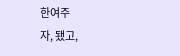한여주
자, 됐고,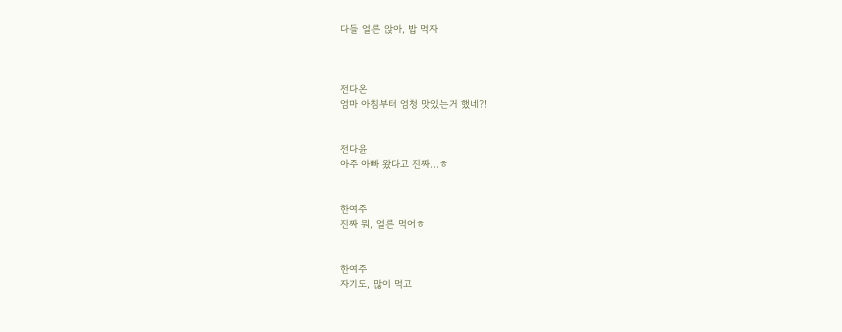다들 얼른 앉아, 밥 먹자



전다온
엄마 아침부터 엄청 맛있는거 했네?!


전다윤
아주 아빠 왔다고 진짜...ㅎ


한여주
진짜 뭐, 얼른 먹어ㅎ


한여주
자기도, 많이 먹고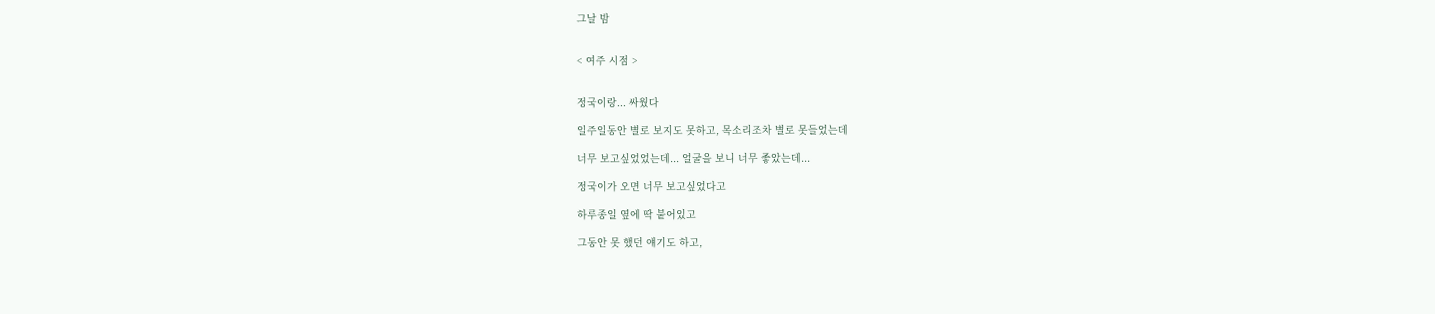그날 밤


< 여주 시점 >


정국이랑... 싸웠다

일주일동안 별로 보지도 못하고, 목소리조차 별로 못들었는데

너무 보고싶었었는데... 얼굴을 보니 너무 좋았는데...

정국이가 오면 너무 보고싶었다고

하루종일 옆에 딱 붙어있고

그동안 못 했던 얘기도 하고,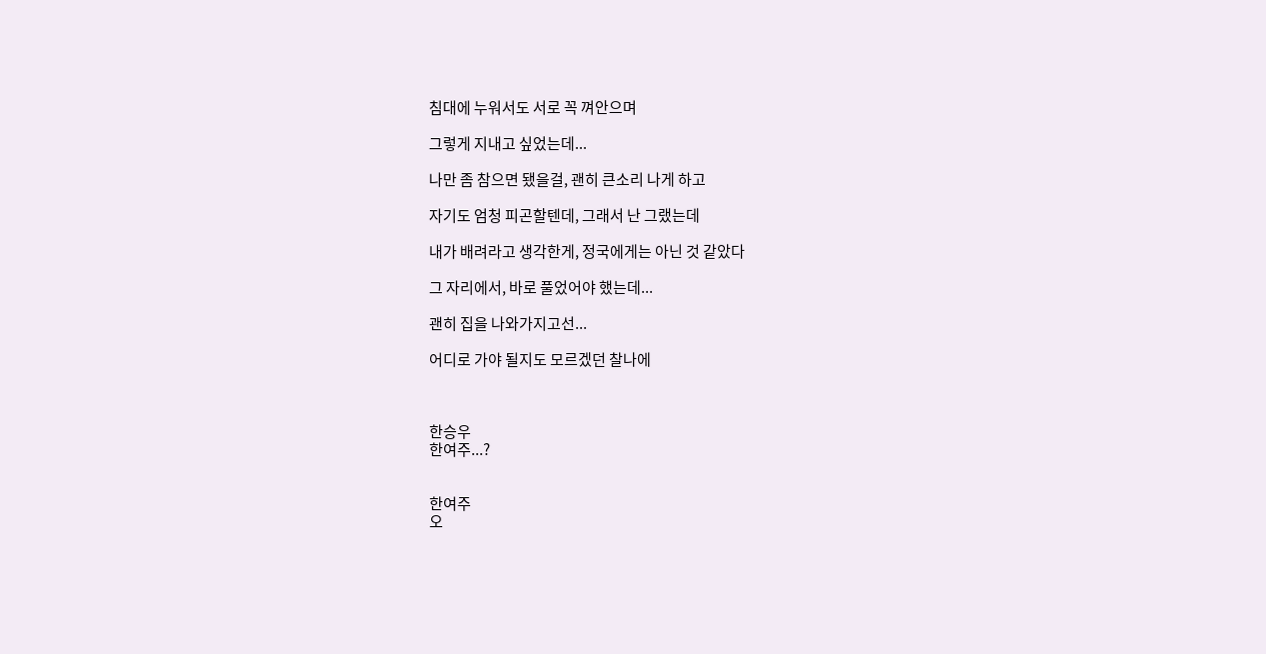침대에 누워서도 서로 꼭 껴안으며

그렇게 지내고 싶었는데...

나만 좀 참으면 됐을걸, 괜히 큰소리 나게 하고

자기도 엄청 피곤할텐데, 그래서 난 그랬는데

내가 배려라고 생각한게, 정국에게는 아닌 것 같았다

그 자리에서, 바로 풀었어야 했는데...

괜히 집을 나와가지고선...

어디로 가야 될지도 모르겠던 찰나에



한승우
한여주...?


한여주
오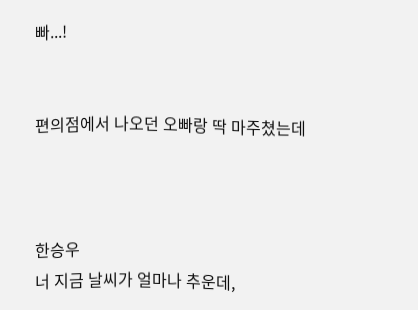빠...!


편의점에서 나오던 오빠랑 딱 마주쳤는데



한승우
너 지금 날씨가 얼마나 추운데,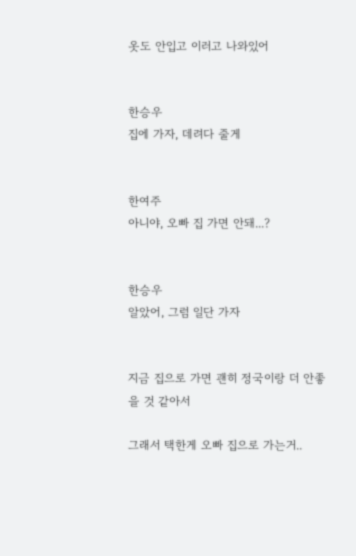옷도 안입고 이러고 나와있어


한승우
집에 가자, 데려다 줄게


한여주
아니야, 오빠 집 가면 안돼...?


한승우
알았어, 그럼 일단 가자


지금 집으로 가면 괜히 정국이랑 더 안좋을 것 같아서

그래서 택한게 오빠 집으로 가는거..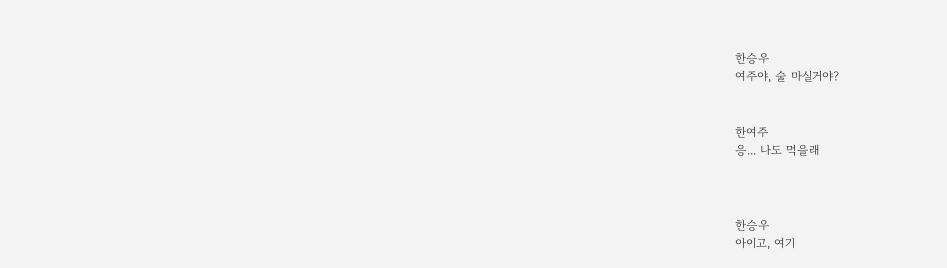한승우
여주야, 술 마실거야?


한여주
응... 나도 먹을래



한승우
아이고, 여기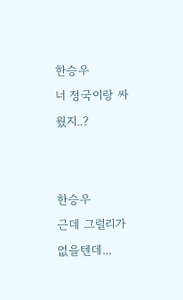한승우
너 정국이랑 싸웠지..?


한승우
근데 그럴리가 없을텐데...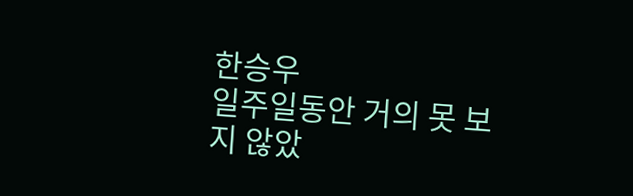한승우
일주일동안 거의 못 보지 않았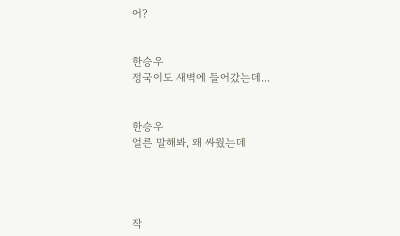어?


한승우
정국이도 새벽에 들어갔는데...


한승우
얼른 말해봐, 왜 싸웠는데




작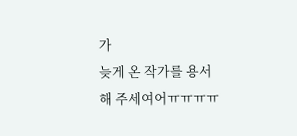가
늦게 온 작가를 용서해 주세여어ㅠㅠㅠㅠ